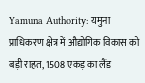Yamuna Authority: यमुना प्राधिकरण क्षेत्र में औद्योगिक विकास को बड़ी राहत, 1508 एकड़ का लैंड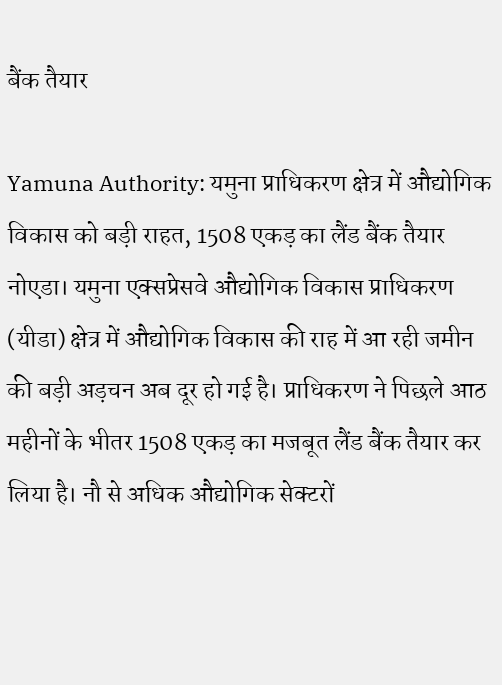बैंक तैयार

Yamuna Authority: यमुना प्राधिकरण क्षेत्र में औद्योगिक विकास को बड़ी राहत, 1508 एकड़ का लैंड बैंक तैयार
नोएडा। यमुना एक्सप्रेसवे औद्योगिक विकास प्राधिकरण (यीडा) क्षेत्र में औद्योगिक विकास की राह में आ रही जमीन की बड़ी अड़चन अब दूर हो गई है। प्राधिकरण ने पिछले आठ महीनों के भीतर 1508 एकड़ का मजबूत लैंड बैंक तैयार कर लिया है। नौ से अधिक औद्योगिक सेक्टरों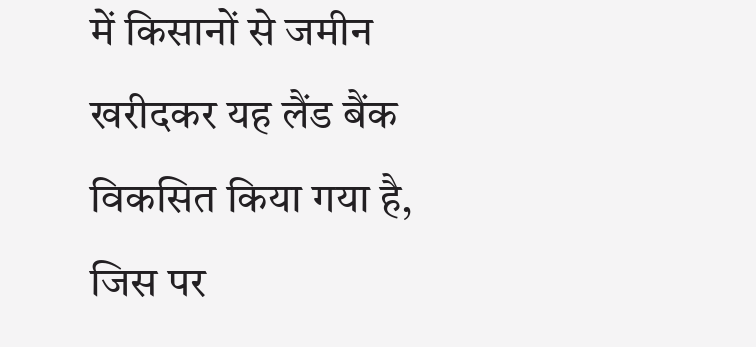में किसानों से जमीन खरीदकर यह लैंड बैंक विकसित किया गया है, जिस पर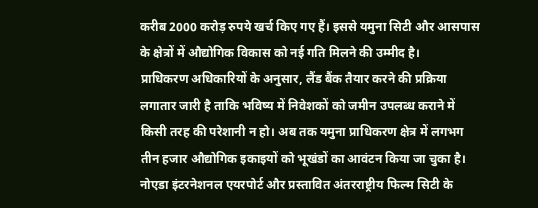करीब 2000 करोड़ रुपये खर्च किए गए हैं। इससे यमुना सिटी और आसपास के क्षेत्रों में औद्योगिक विकास को नई गति मिलने की उम्मीद है।
प्राधिकरण अधिकारियों के अनुसार, लैंड बैंक तैयार करने की प्रक्रिया लगातार जारी है ताकि भविष्य में निवेशकों को जमीन उपलब्ध कराने में किसी तरह की परेशानी न हो। अब तक यमुना प्राधिकरण क्षेत्र में लगभग तीन हजार औद्योगिक इकाइयों को भूखंडों का आवंटन किया जा चुका है। नोएडा इंटरनेशनल एयरपोर्ट और प्रस्तावित अंतरराष्ट्रीय फिल्म सिटी के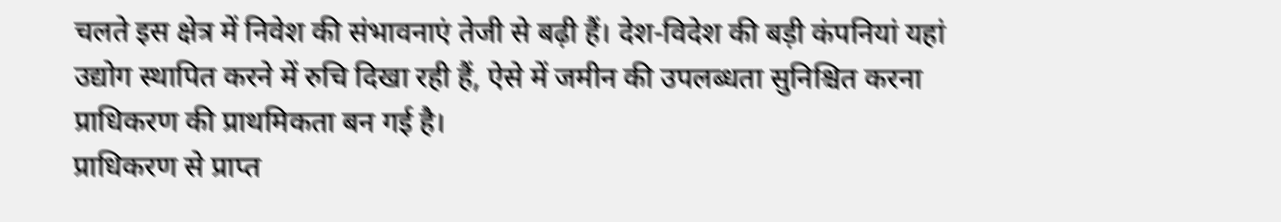चलते इस क्षेत्र में निवेश की संभावनाएं तेजी से बढ़ी हैं। देश-विदेश की बड़ी कंपनियां यहां उद्योग स्थापित करने में रुचि दिखा रही हैं, ऐसे में जमीन की उपलब्धता सुनिश्चित करना प्राधिकरण की प्राथमिकता बन गई है।
प्राधिकरण से प्राप्त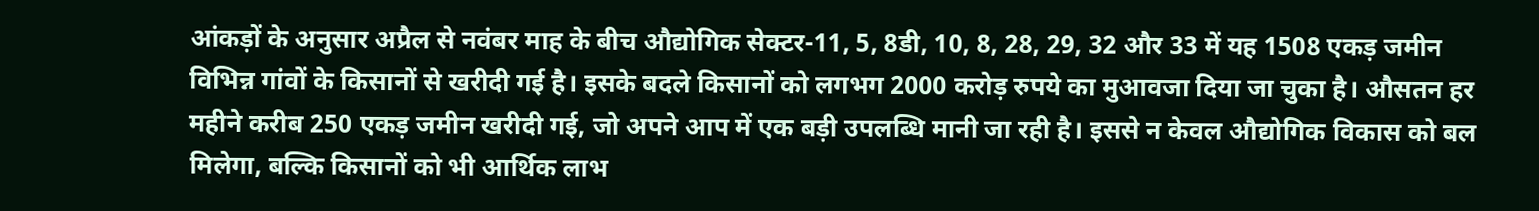आंकड़ों के अनुसार अप्रैल से नवंबर माह के बीच औद्योगिक सेक्टर-11, 5, 8डी, 10, 8, 28, 29, 32 और 33 में यह 1508 एकड़ जमीन विभिन्न गांवों के किसानों से खरीदी गई है। इसके बदले किसानों को लगभग 2000 करोड़ रुपये का मुआवजा दिया जा चुका है। औसतन हर महीने करीब 250 एकड़ जमीन खरीदी गई, जो अपने आप में एक बड़ी उपलब्धि मानी जा रही है। इससे न केवल औद्योगिक विकास को बल मिलेगा, बल्कि किसानों को भी आर्थिक लाभ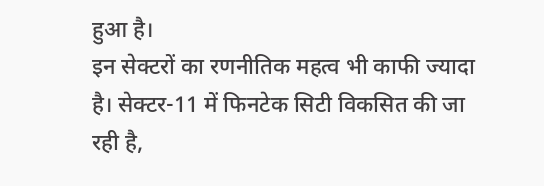हुआ है।
इन सेक्टरों का रणनीतिक महत्व भी काफी ज्यादा है। सेक्टर-11 में फिनटेक सिटी विकसित की जा रही है,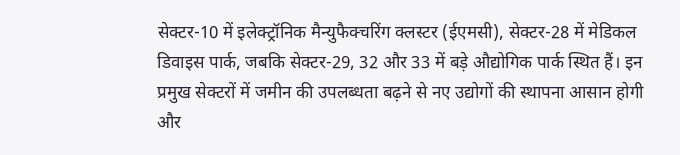सेक्टर-10 में इलेक्ट्रॉनिक मैन्युफैक्चरिंग क्लस्टर (ईएमसी), सेक्टर-28 में मेडिकल डिवाइस पार्क, जबकि सेक्टर-29, 32 और 33 में बड़े औद्योगिक पार्क स्थित हैं। इन प्रमुख सेक्टरों में जमीन की उपलब्धता बढ़ने से नए उद्योगों की स्थापना आसान होगी और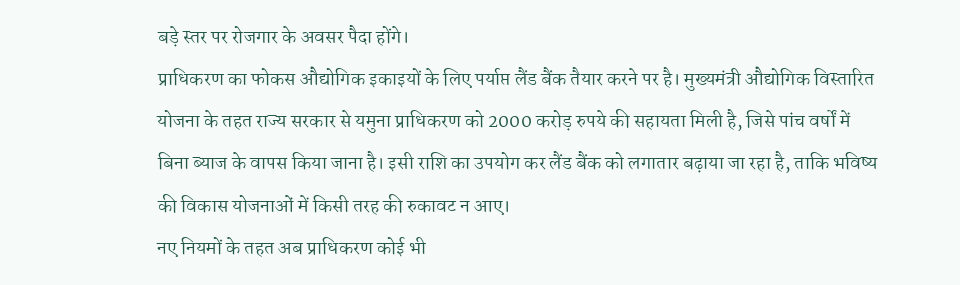बड़े स्तर पर रोजगार के अवसर पैदा होंगे।
प्राधिकरण का फोकस औद्योगिक इकाइयों के लिए पर्याप्त लैंड बैंक तैयार करने पर है। मुख्यमंत्री औद्योगिक विस्तारित योजना के तहत राज्य सरकार से यमुना प्राधिकरण को 2000 करोड़ रुपये की सहायता मिली है, जिसे पांच वर्षों में बिना ब्याज के वापस किया जाना है। इसी राशि का उपयोग कर लैंड बैंक को लगातार बढ़ाया जा रहा है, ताकि भविष्य की विकास योजनाओं में किसी तरह की रुकावट न आए।
नए नियमों के तहत अब प्राधिकरण कोई भी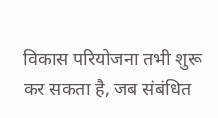विकास परियोजना तभी शुरू कर सकता है, जब संबंधित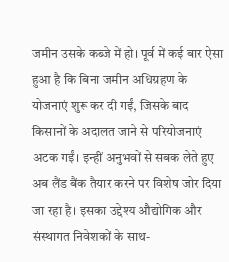जमीन उसके कब्जे में हो। पूर्व में कई बार ऐसा हुआ है कि बिना जमीन अधिग्रहण के योजनाएं शुरू कर दी गईं, जिसके बाद किसानों के अदालत जाने से परियोजनाएं अटक गईं। इन्हीं अनुभवों से सबक लेते हुए अब लैंड बैंक तैयार करने पर विशेष जोर दिया जा रहा है। इसका उद्देश्य औद्योगिक और संस्थागत निवेशकों के साथ-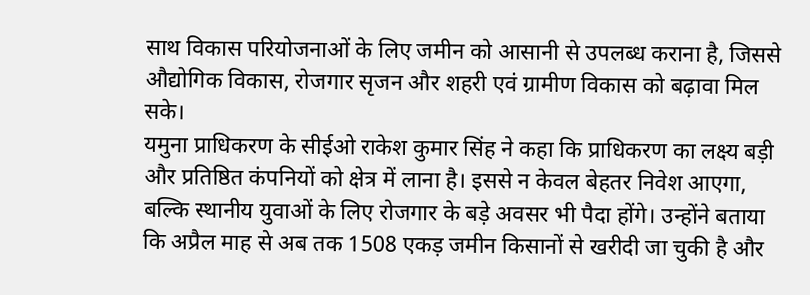साथ विकास परियोजनाओं के लिए जमीन को आसानी से उपलब्ध कराना है, जिससे औद्योगिक विकास, रोजगार सृजन और शहरी एवं ग्रामीण विकास को बढ़ावा मिल सके।
यमुना प्राधिकरण के सीईओ राकेश कुमार सिंह ने कहा कि प्राधिकरण का लक्ष्य बड़ी और प्रतिष्ठित कंपनियों को क्षेत्र में लाना है। इससे न केवल बेहतर निवेश आएगा, बल्कि स्थानीय युवाओं के लिए रोजगार के बड़े अवसर भी पैदा होंगे। उन्होंने बताया कि अप्रैल माह से अब तक 1508 एकड़ जमीन किसानों से खरीदी जा चुकी है और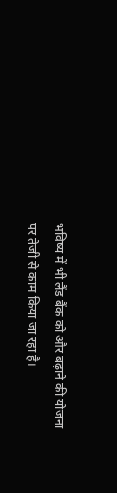भविष्य में भी लैंड बैंक को और बढ़ाने की योजना पर तेजी से काम किया जा रहा है।